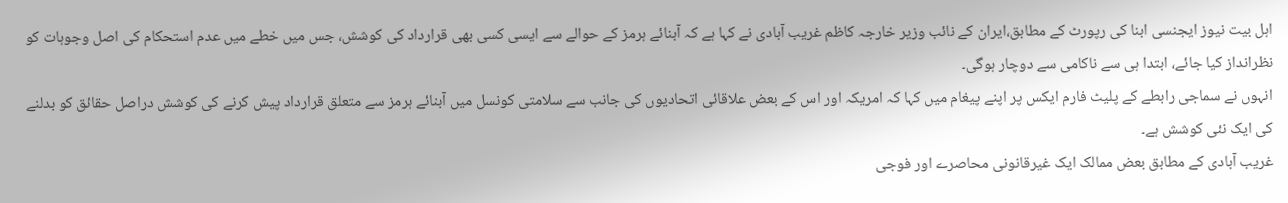اہل بیت نیوز ایجنسی ابنا کی رپورٹ کے مطابق،ایران کے نائب وزیر خارجہ کاظم غریب آبادی نے کہا ہے کہ آبنائے ہرمز کے حوالے سے ایسی کسی بھی قرارداد کی کوشش، جس میں خطے میں عدم استحکام کی اصل وجوہات کو نظرانداز کیا جائے، ابتدا ہی سے ناکامی سے دوچار ہوگی۔
انہوں نے سماجی رابطے کے پلیٹ فارم ایکس پر اپنے پیغام میں کہا کہ امریکہ اور اس کے بعض علاقائی اتحادیوں کی جانب سے سلامتی کونسل میں آبنائے ہرمز سے متعلق قرارداد پیش کرنے کی کوشش دراصل حقائق کو بدلنے کی ایک نئی کوشش ہے۔
غریب آبادی کے مطابق بعض ممالک ایک غیرقانونی محاصرے اور فوجی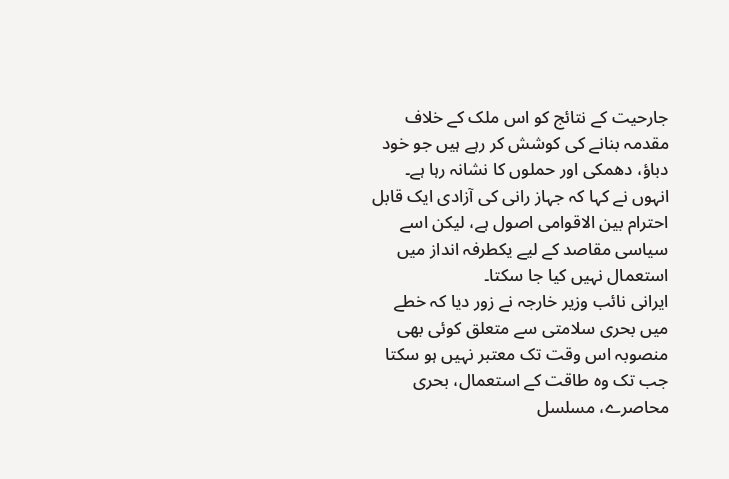جارحیت کے نتائج کو اس ملک کے خلاف مقدمہ بنانے کی کوشش کر رہے ہیں جو خود دباؤ، دھمکی اور حملوں کا نشانہ رہا ہے۔
انہوں نے کہا کہ جہاز رانی کی آزادی ایک قابل احترام بین الاقوامی اصول ہے، لیکن اسے سیاسی مقاصد کے لیے یکطرفہ انداز میں استعمال نہیں کیا جا سکتا۔
ایرانی نائب وزیر خارجہ نے زور دیا کہ خطے میں بحری سلامتی سے متعلق کوئی بھی منصوبہ اس وقت تک معتبر نہیں ہو سکتا جب تک وہ طاقت کے استعمال، بحری محاصرے، مسلسل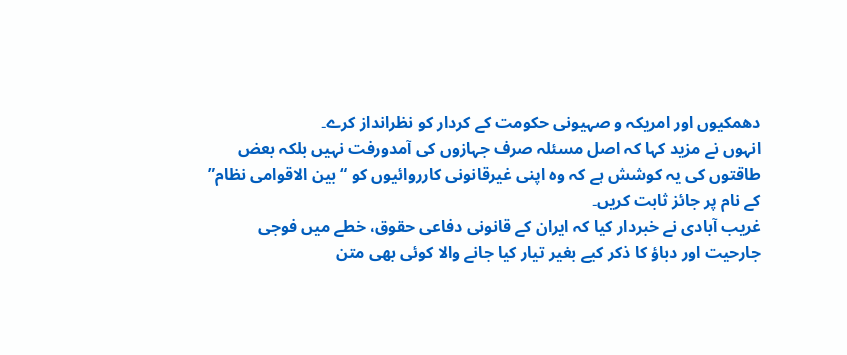دھمکیوں اور امریکہ و صہیونی حکومت کے کردار کو نظرانداز کرے۔
انہوں نے مزید کہا کہ اصل مسئلہ صرف جہازوں کی آمدورفت نہیں بلکہ بعض طاقتوں کی یہ کوشش ہے کہ وہ اپنی غیرقانونی کارروائیوں کو “بین الاقوامی نظام” کے نام پر جائز ثابت کریں۔
غریب آبادی نے خبردار کیا کہ ایران کے قانونی دفاعی حقوق، خطے میں فوجی جارحیت اور دباؤ کا ذکر کیے بغیر تیار کیا جانے والا کوئی بھی متن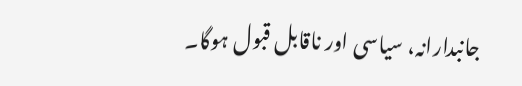جانبدارانہ، سیاسی اور ناقابل قبول ہوگا۔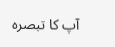آپ کا تبصرہ